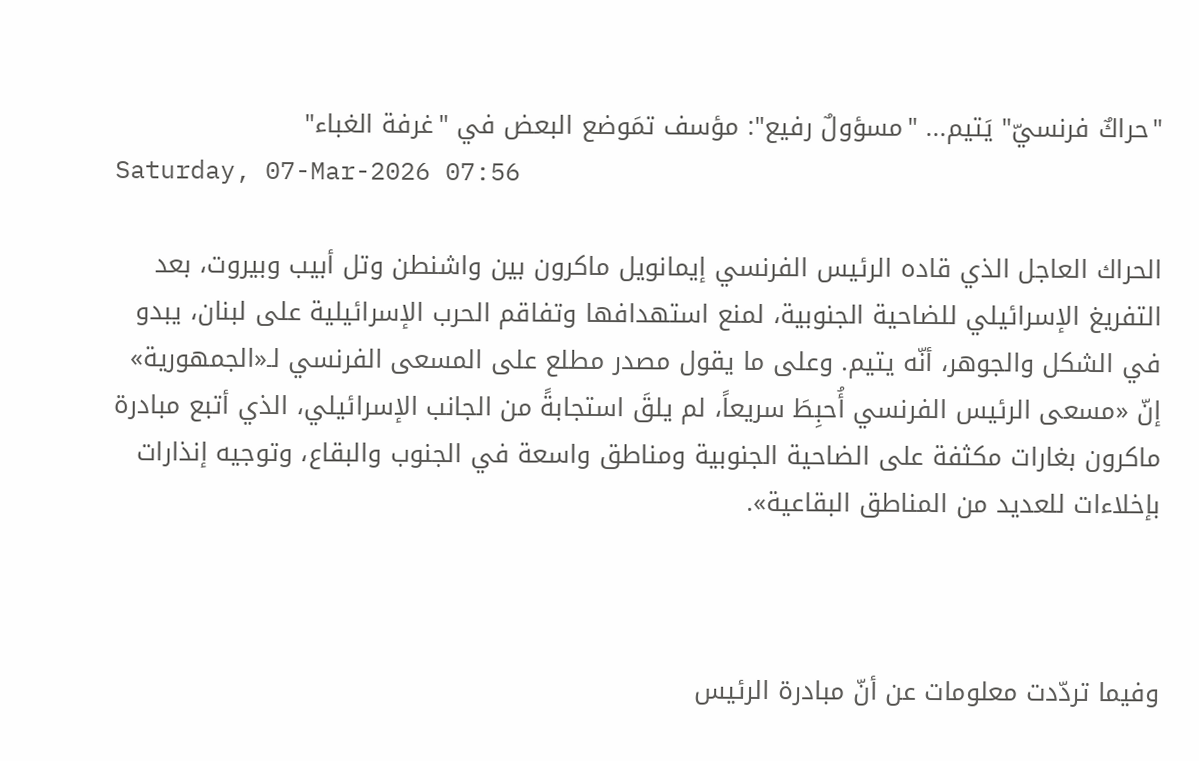"حراكٌ فرنسيّ" يَتيم... "مسؤولٌ رفيع": مؤسف تمَوضع البعض في "غرفة الغباء"
Saturday, 07-Mar-2026 07:56

الحراك العاجل الذي قاده الرئيس الفرنسي إيمانويل ماكرون بين واشنطن وتل أبيب وبيروت، بعد التفريغ الإسرائيلي للضاحية الجنوبية، لمنع استهدافها وتفاقم الحرب الإسرائيلية على لبنان، يبدو في الشكل والجوهر، أنّه يتيم. وعلى ما يقول مصدر مطلع على المسعى الفرنسي لـ«الجمهورية» إنّ «مسعى الرئيس الفرنسي أُحبِطَ سريعاً، لم يلقَ استجابةً من الجانب الإسرائيلي، الذي أتبع مبادرة ماكرون بغارات مكثفة على الضاحية الجنوبية ومناطق واسعة في الجنوب والبقاع، وتوجيه إنذارات بإخلاءات للعديد من المناطق البقاعية».



وفيما تردّدت معلومات عن أنّ مبادرة الرئيس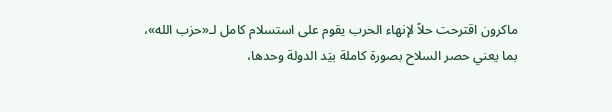ماكرون اقترحت حلاً لإنهاء الحرب يقوم على استسلام كامل لـ«حزب الله»، بما يعني حصر السلاح بصورة كاملة بيَد الدولة وحدها،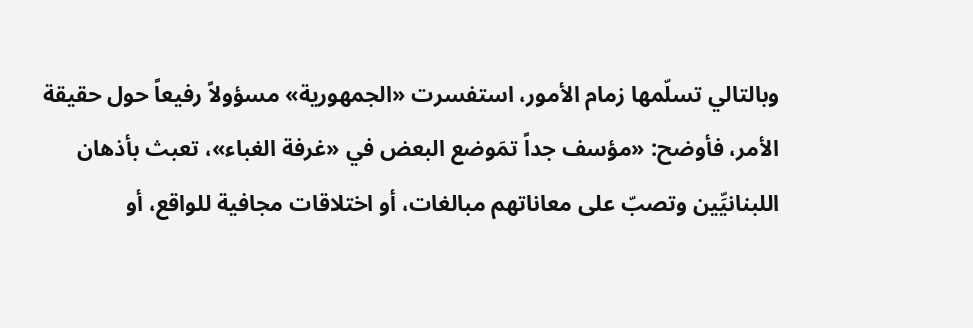وبالتالي تسلّمها زمام الأمور، استفسرت «الجمهورية» مسؤولاً رفيعاً حول حقيقة الأمر، فأوضح: «مؤسف جداً تمَوضع البعض في «غرفة الغباء»، تعبث بأذهان اللبنانيِّين وتصبّ على معاناتهم مبالغات، أو اختلاقات مجافية للواقع، أو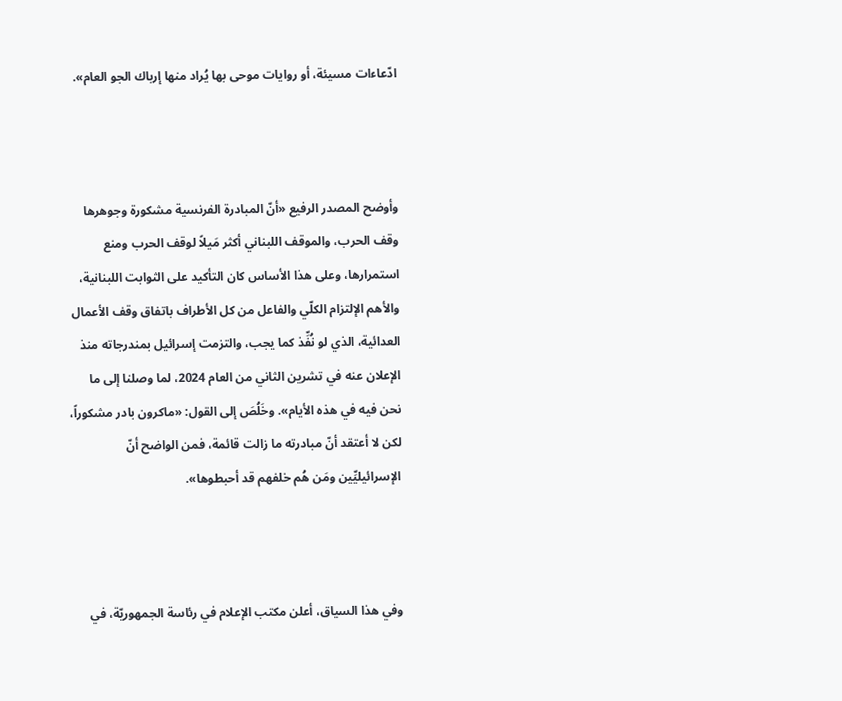ادّعاءات مسيئة، أو روايات موحى بها يُراد منها إرباك الجو العام».



وأوضح المصدر الرفيع «أنّ المبادرة الفرنسية مشكورة وجوهرها وقف الحرب، والموقف اللبناني أكثر مَيلاً لوقف الحرب ومنع استمرارها، وعلى هذا الأساس كان التأكيد على الثوابت اللبنانية، والأهم الإلتزام الكلّي والفاعل من كل الأطراف باتفاق وقف الأعمال العدائية، الذي لو نُفِّذ كما يجب، والتزمت إسرائيل بمندرجاته منذ الإعلان عنه في تشرين الثاني من العام 2024، لما وصلنا إلى ما نحن فيه في هذه الأيام». وخَلُصَ إلى القول: «ماكرون بادر مشكوراً، لكن لا أعتقد أنّ مبادرته ما زالت قائمة، فمن الواضح أنّ الإسرائيليِّين ومَن هُم خلفهم قد أحبطوها».



وفي هذا السياق، أعلن مكتب الإعلام في رئاسة الجمهوريّة، في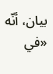بيان، أنّه «في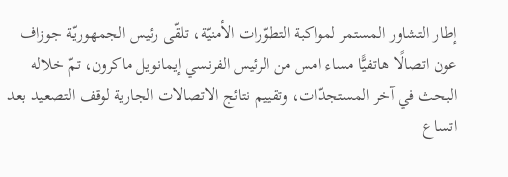إطار التشاور المستمر لمواكبة التطوّرات الأمنيّة، تلقّى رئيس الجمهوريّة جوزاف عون اتصالًا هاتفيًّا مساء امس من الرئيس الفرنسي إيمانويل ماكرون، تمّ خلاله البحث في آخر المستجدّات، وتقييم نتائج الاتصالات الجارية لوقف التصعيد بعد اتساع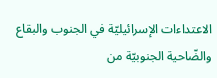الاعتداءات الإسرائيليّة في الجنوب والبقاع والضّاحية الجنوبيّة من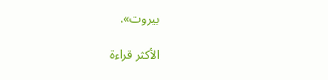بيروت».

الأكثر قراءة